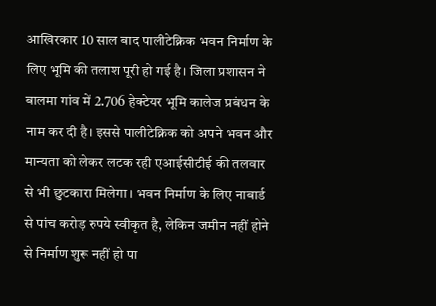आखिरकार 10 साल बाद पालीटेक्निक भवन निर्माण के लिए भूमि की तलाश पूरी हो गई है। जिला प्रशासन ने बालमा गांव में 2.706 हेक्टेयर भूमि कालेज प्रबंधन के नाम कर दी है। इससे पालीटेक्निक को अपने भवन और मान्यता को लेकर लटक रही एआईसीटीई की तलवार से भी छुटकारा मिलेगा। भवन निर्माण के लिए नाबार्ड से पांच करोड़ रुपये स्वीकृत है, लेकिन जमीन नहीं होने से निर्माण शुरू नहीं हो पा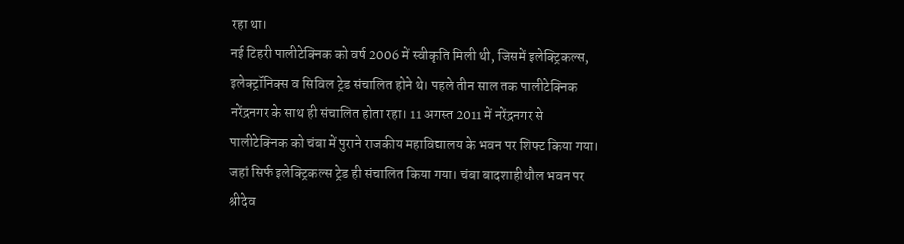रहा था।
नई टिहरी पालीटेक्निक को वर्ष 2006 में स्वीकृति मिली थी, जिसमें इलेक्ट्रिकल्स, इलेक्ट्रॉनिक्स व सिविल ट्रेड संचालित होने थे। पहले तीन साल तक पालीटेक्निक नरेंद्रनगर के साथ ही संचालित होता रहा। 11 अगस्त 2011 में नरेंद्रनगर से पालीटेक्निक को चंबा में पुराने राजकीय महाविद्यालय के भवन पर शिफ्ट किया गया। जहां सिर्फ इलेक्ट्रिकल्स ट्रेड ही संचालित किया गया। चंबा बादशाहीथौल भवन पर श्रीदेव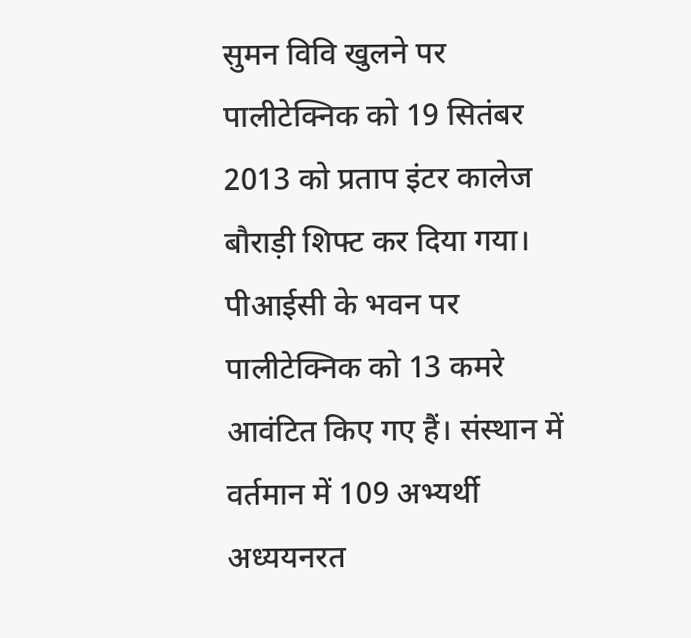सुमन विवि खुलने पर पालीटेक्निक को 19 सितंबर 2013 को प्रताप इंटर कालेज बौराड़ी शिफ्ट कर दिया गया। पीआईसी के भवन पर पालीटेक्निक को 13 कमरे आवंटित किए गए हैं। संस्थान में वर्तमान में 109 अभ्यर्थी अध्ययनरत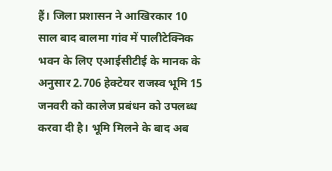हैं। जिला प्रशासन ने आखिरकार 10 साल बाद बालमा गांव में पालीटेक्निक भवन के लिए एआईसीटीई के मानक के अनुसार 2.706 हेक्टेयर राजस्व भूमि 15 जनवरी को कालेज प्रबंधन को उपलब्ध करवा दी है। भूमि मिलने के बाद अब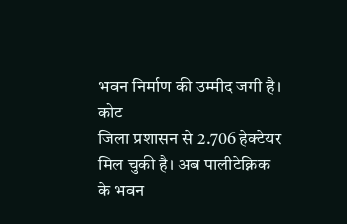भवन निर्माण की उम्मीद जगी है।
कोट
जिला प्रशासन से 2.706 हेक्टेयर मिल चुकी है। अब पालीटेक्निक के भवन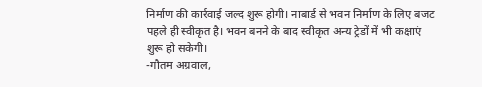निर्माण की कार्रवाई जल्द शुरू होगी। नाबार्ड से भवन निर्माण के लिए बजट पहले ही स्वीकृत है। भवन बनने के बाद स्वीकृत अन्य ट्रेडों में भी कक्षाएं शुरू हो सकेगी।
-गौतम अग्रवाल,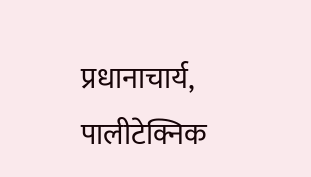प्रधानाचार्य, पालीटेक्निक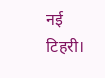नई टिहरी।